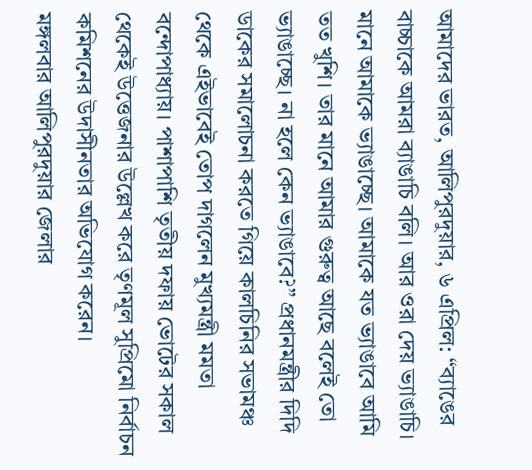আমাদের ভারত, আলিপুরদুয়ার, ৬ এপ্রিল: “ব্যাঙের বাচ্চাকে আমরা ব্যাঙাচি বলি। আর ওরা দেয় ভ্যাঙাচি। মানে আমাকে ভ্যাঙাচ্ছে। আমাকে যত ভ্যাঙাবে আমি তত খুশি। তার মানে আমার গুরুত্ব আছে বলেই তো ভ্যাঙাচ্ছে। না হলে কেন ভ্যাঙাবে?” প্রধানমন্ত্রীর দিদি ডাকের সমালোচনা করতে গিয়ে কালচিনির সভামঞ্চ থেকে এইভাবেই তোপ দাগলেন মুখ্যমন্ত্রী মমতা বন্দোপাধ্যায়। পাশাপাশি তৃতীয় দফায় ভোটের সকাল থেকেই উত্তেজনার উল্লেখ করে তৃণমূল সুপ্রিমো নির্বাচন কমিশনের উদাসীনতার অভিযোগ করেন।
মঙ্গলবার আলিপুরদুয়ার জেলার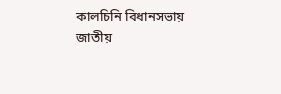কালচিনি বিধানসভায় জাতীয়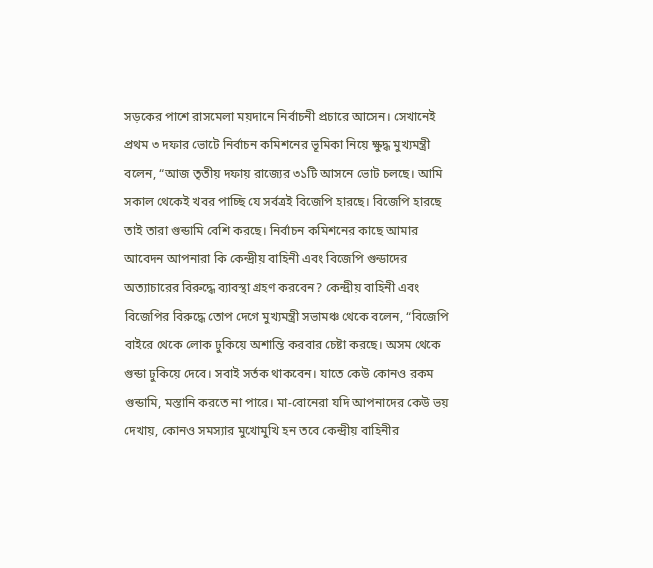সড়কের পাশে রাসমেলা ময়দানে নির্বাচনী প্রচারে আসেন। সেখানেই প্রথম ৩ দফার ভোটে নির্বাচন কমিশনের ভূমিকা নিয়ে ক্ষুদ্ধ মুখ্যমন্ত্রী বলেন, “আজ তৃতীয় দফায় রাজ্যের ৩১টি আসনে ভোট চলছে। আমি সকাল থেকেই খবর পাচ্ছি যে সর্বত্রই বিজেপি হারছে। বিজেপি হারছে তাই তারা গুন্ডামি বেশি করছে। নির্বাচন কমিশনের কাছে আমার আবেদন আপনারা কি কেন্দ্রীয় বাহিনী এবং বিজেপি গুন্ডাদের অত্যাচারের বিরুদ্ধে ব্যাবস্থা গ্রহণ করবেন? কেন্দ্রীয় বাহিনী এবং বিজেপির বিরুদ্ধে তোপ দেগে মুখ্যমন্ত্রী সভামঞ্চ থেকে বলেন, “বিজেপি বাইরে থেকে লোক ঢুকিয়ে অশান্তি করবার চেষ্টা করছে। অসম থেকে গুন্ডা ঢুকিয়ে দেবে। সবাই সর্তক থাকবেন। যাতে কেউ কোনও রকম গুন্ডামি, মস্তানি করতে না পারে। মা-বোনেরা যদি আপনাদের কেউ ভয় দেখায়, কোনও সমস্যার মুখোমুখি হন তবে কেন্দ্রীয় বাহিনীর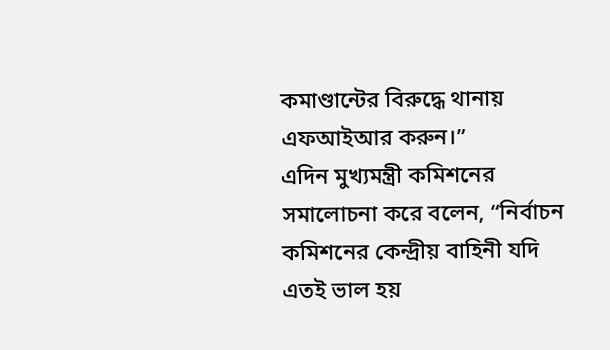কমাণ্ডান্টের বিরুদ্ধে থানায় এফআইআর করুন।”
এদিন মুখ্যমন্ত্রী কমিশনের সমালোচনা করে বলেন, “নির্বাচন কমিশনের কেন্দ্রীয় বাহিনী যদি এতই ভাল হয়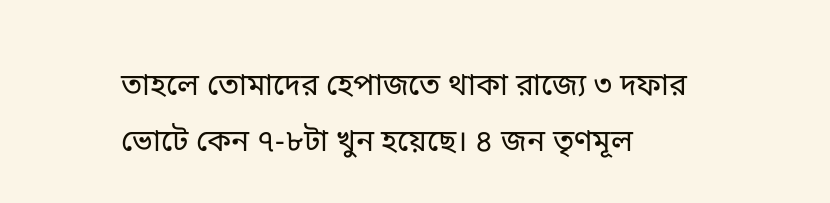তাহলে তোমাদের হেপাজতে থাকা রাজ্যে ৩ দফার ভোটে কেন ৭-৮টা খুন হয়েছে। ৪ জন তৃণমূল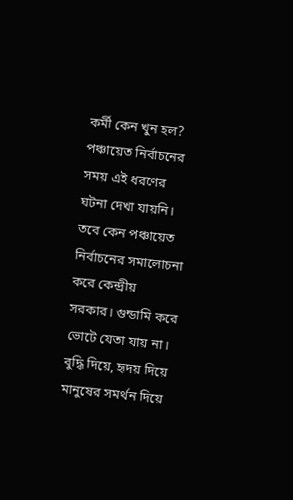কর্মী কেন খুন হল? পঞ্চায়েত নির্বাচনের সময় এই ধরণের ঘটনা দেখা যায়নি। তবে কেন পঞ্চায়েত নির্বাচনের সমালোচনা করে কেন্দ্রীয় সরকার। গুন্ডামি করে ভোটে যেতা যায় না। বুদ্ধি দিয়ে, হৃদয় দিয়ে মানুষের সমর্থন দিয়ে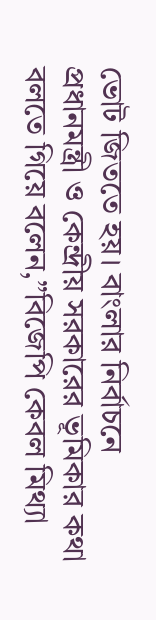ভোট জিততে হয়। বাংলার নির্বাচনে প্রধানমন্ত্রী ও কেন্দ্রীয় সরকারের ভূমিকার কথা বলতে গিয়ে বলেন,”বিজেপি কেবল মিথ্যা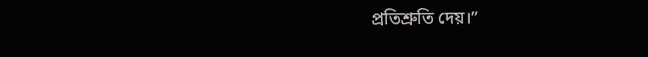প্রতিশ্রুতি দেয়।”